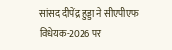सांसद दीपेंद्र हुड्डा ने सीएपीएफ विधेयक-2026 पर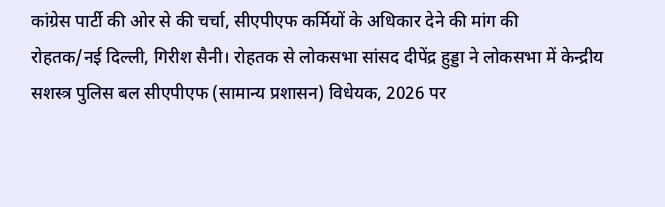कांग्रेस पार्टी की ओर से की चर्चा, सीएपीएफ कर्मियों के अधिकार देने की मांग की
रोहतक/नई दिल्ली, गिरीश सैनी। रोहतक से लोकसभा सांसद दीपेंद्र हुड्डा ने लोकसभा में केन्द्रीय सशस्त्र पुलिस बल सीएपीएफ (सामान्य प्रशासन) विधेयक, 2026 पर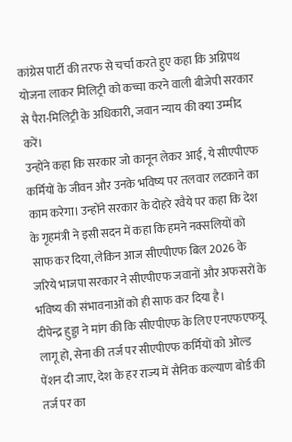कांग्रेस पार्टी की तरफ से चर्चा करते हुए कहा कि अग्निपथ योजना लाकर मिलिट्री को कच्चा करने वाली बीजेपी सरकार से पैरा-मिलिट्री के अधिकारी, जवान न्याय की क्या उम्मीद करें।
उन्होंने कहा कि सरकार जो कानून लेकर आई, ये सीएपीएफ कर्मियों के जीवन और उनके भविष्य पर तलवार लटकाने का काम करेगा। उन्होंने सरकार के दोहरे रवैये पर कहा कि देश के गृहमंत्री ने इसी सदन में कहा कि हमने नक्सलियों को साफ कर दिया, लेकिन आज सीएपीएफ बिल 2026 के जरिये भाजपा सरकार ने सीएपीएफ जवानों और अफसरों के भविष्य की संभावनाओं को ही साफ कर दिया है।
दीपेन्द्र हुड्डा ने मांग की कि सीएपीएफ के लिए एनएफएफयू लागू हो, सेना की तर्ज पर सीएपीएफ कर्मियों को ओल्ड पेंशन दी जाए, देश के हर राज्य में सैनिक कल्याण बोर्ड की तर्ज पर का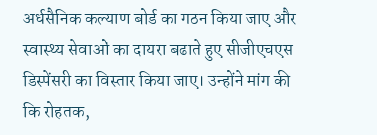अर्धसैनिक कल्याण बोर्ड का गठन किया जाए और स्वास्थ्य सेवाओं का दायरा बढाते हुए सीजीएचएस डिस्पेंसरी का विस्तार किया जाए। उन्होंने मांग की कि रोहतक,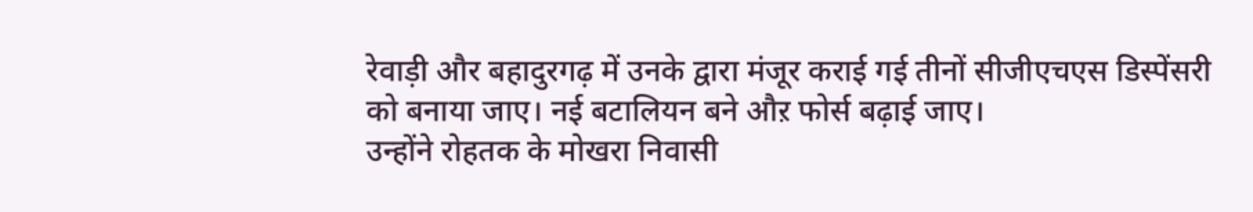रेवाड़ी और बहादुरगढ़ में उनके द्वारा मंजूर कराई गई तीनों सीजीएचएस डिस्पेंसरी को बनाया जाए। नई बटालियन बने औऱ फोर्स बढ़ाई जाए।
उन्होंने रोहतक के मोखरा निवासी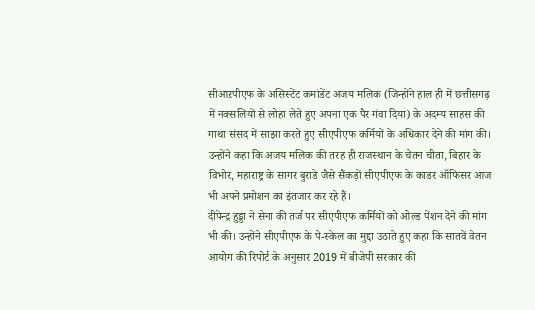सीआऱपीएफ के असिस्टेंट कमांडेंट अजय मलिक (जिन्होंने हाल ही में छत्तीसगढ़ में नक्सलियों से लोहा लेते हुए अपना एक पैर गंवा दिया) के अदम्य साहस की गाथा संसद में साझा करते हुए सीएपीएफ कर्मियों के अधिकार देने की मांग की। उन्होंने कहा कि अजय मलिक की तरह ही राजस्थान के चेतन चीता, बिहार के विभोर, महाराष्ट्र के सागर बुराडे जैसे सैंकड़ों सीएपीएफ के काडर ऑफिसर आज भी अपने प्रमोशन का इंतजार कर रहे हैं।
दीपेन्द्र हुड्डा ने सेना की तर्ज पर सीएपीएफ कर्मियों को ओल्ड पेंशन देने की मांग भी की। उन्होंने सीएपीएफ के पे-स्केल का मुद्दा उठाते हुए कहा कि सातवें वेतन आयोग की रिपोर्ट के अनुसार 2019 में बीजेपी सरकार की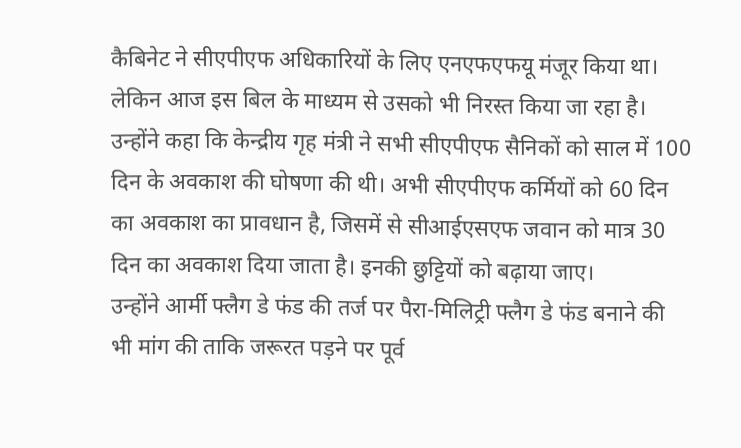कैबिनेट ने सीएपीएफ अधिकारियों के लिए एनएफएफयू मंजूर किया था। लेकिन आज इस बिल के माध्यम से उसको भी निरस्त किया जा रहा है।
उन्होंने कहा कि केन्द्रीय गृह मंत्री ने सभी सीएपीएफ सैनिकों को साल में 100 दिन के अवकाश की घोषणा की थी। अभी सीएपीएफ कर्मियों को 60 दिन का अवकाश का प्रावधान है, जिसमें से सीआईएसएफ जवान को मात्र 30 दिन का अवकाश दिया जाता है। इनकी छुट्टियों को बढ़ाया जाए।
उन्होंने आर्मी फ्लैग डे फंड की तर्ज पर पैरा-मिलिट्री फ्लैग डे फंड बनाने की भी मांग की ताकि जरूरत पड़ने पर पूर्व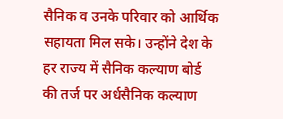सैनिक व उनके परिवार को आर्थिक सहायता मिल सके। उन्होंने देश के हर राज्य में सैनिक कल्याण बोर्ड की तर्ज पर अर्धसैनिक कल्याण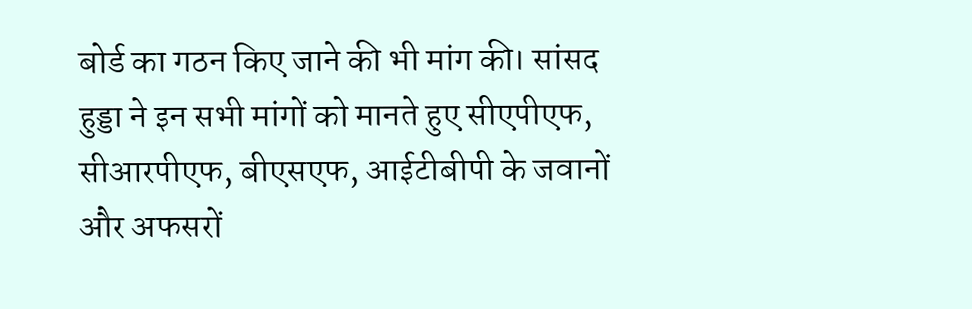बोर्ड का गठन किए जाने की भी मांग की। सांसद हुड्डा ने इन सभी मांगों को मानते हुए सीएपीएफ, सीआरपीएफ, बीएसएफ, आईटीबीपी के जवानों और अफसरों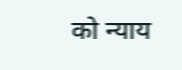को न्याय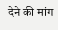देने की मांग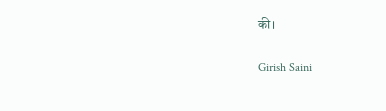की।

Girish Saini